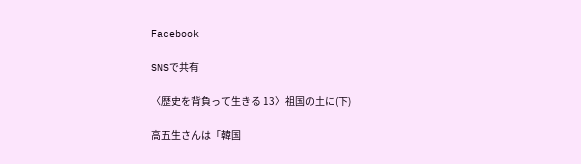Facebook

SNSで共有

〈歴史を背負って生きる 13〉祖国の土に(下)

高五生さんは「韓国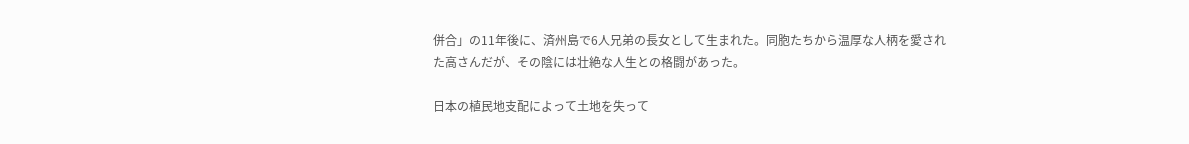併合」の11年後に、済州島で6人兄弟の長女として生まれた。同胞たちから温厚な人柄を愛された高さんだが、その陰には壮絶な人生との格闘があった。

日本の植民地支配によって土地を失って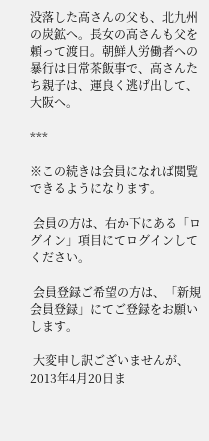没落した高さんの父も、北九州の炭鉱へ。長女の高さんも父を頼って渡日。朝鮮人労働者への暴行は日常茶飯事で、高さんたち親子は、運良く逃げ出して、大阪へ。

***

※この続きは会員になれば閲覧できるようになります。

 会員の方は、右か下にある「ログイン」項目にてログインしてください。

 会員登録ご希望の方は、「新規会員登録」にてご登録をお願いします。

 大変申し訳ございませんが、2013年4月20日ま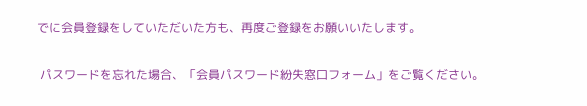でに会員登録をしていただいた方も、再度ご登録をお願いいたします。

 パスワードを忘れた場合、「会員パスワード紛失窓口フォーム」をご覧ください。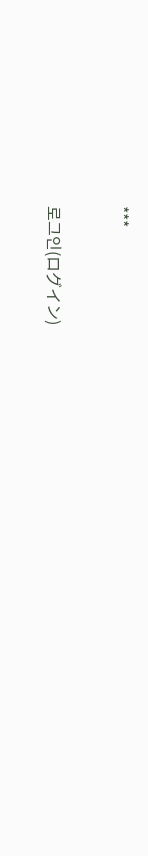***

로그인(ログイン)